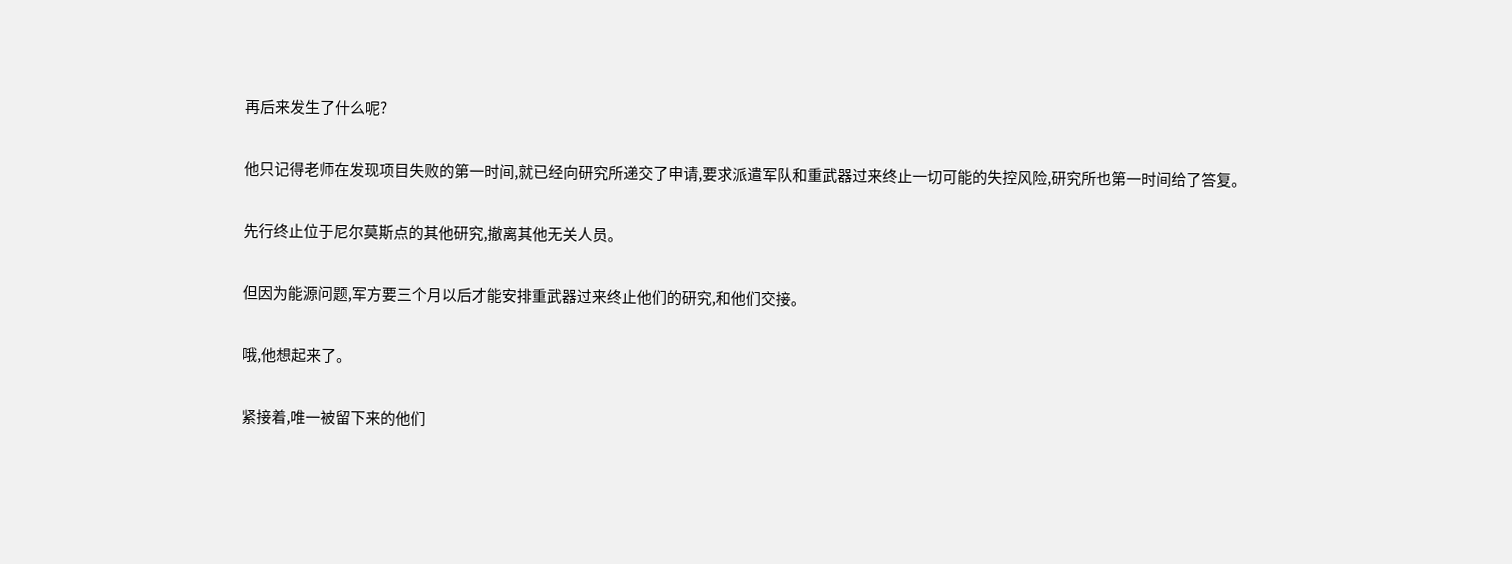再后来发生了什么呢?

他只记得老师在发现项目失败的第一时间,就已经向研究所递交了申请,要求派遣军队和重武器过来终止一切可能的失控风险,研究所也第一时间给了答复。

先行终止位于尼尔莫斯点的其他研究,撤离其他无关人员。

但因为能源问题,军方要三个月以后才能安排重武器过来终止他们的研究,和他们交接。

哦,他想起来了。

紧接着,唯一被留下来的他们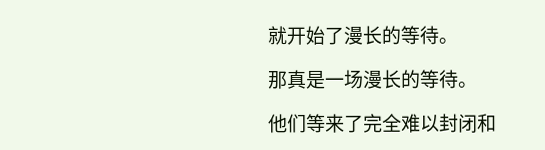就开始了漫长的等待。

那真是一场漫长的等待。

他们等来了完全难以封闭和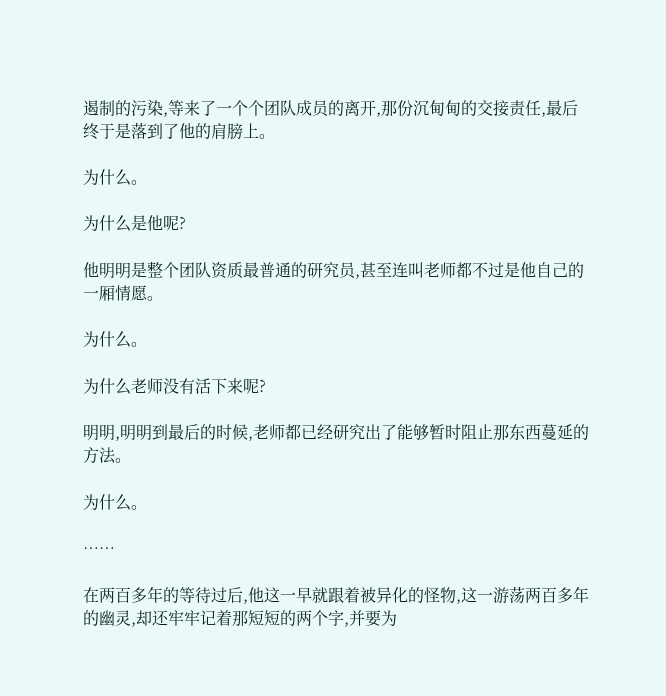遏制的污染,等来了一个个团队成员的离开,那份沉甸甸的交接责任,最后终于是落到了他的肩膀上。

为什么。

为什么是他呢?

他明明是整个团队资质最普通的研究员,甚至连叫老师都不过是他自己的一厢情愿。

为什么。

为什么老师没有活下来呢?

明明,明明到最后的时候,老师都已经研究出了能够暂时阻止那东西蔓延的方法。

为什么。

……

在两百多年的等待过后,他这一早就跟着被异化的怪物,这一游荡两百多年的幽灵,却还牢牢记着那短短的两个字,并要为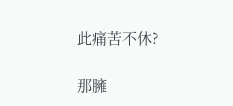此痛苦不休?

那臃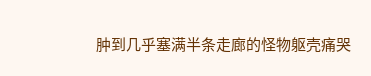肿到几乎塞满半条走廊的怪物躯壳痛哭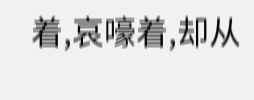着,哀嚎着,却从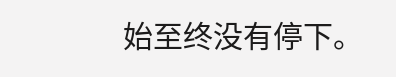始至终没有停下。